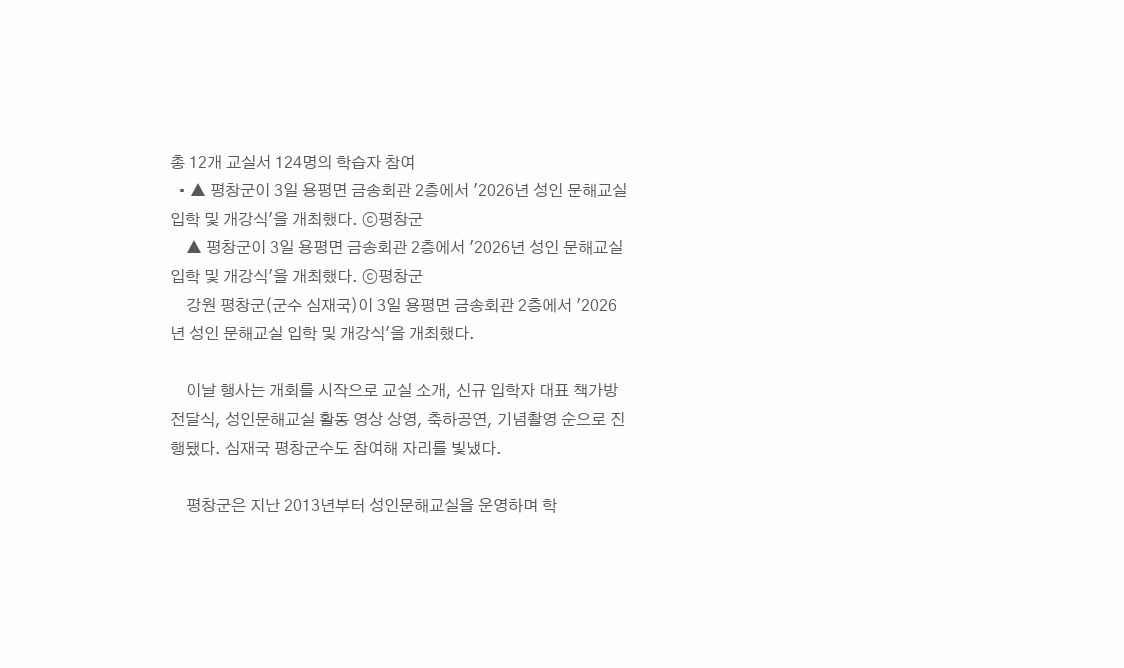총 12개 교실서 124명의 학습자 참여
  • ▲ 평창군이 3일 용평면 금송회관 2층에서 '2026년 성인 문해교실 입학 및 개강식'을 개최했다. ⓒ평창군
    ▲ 평창군이 3일 용평면 금송회관 2층에서 '2026년 성인 문해교실 입학 및 개강식'을 개최했다. ⓒ평창군
    강원 평창군(군수 심재국)이 3일 용평면 금송회관 2층에서 '2026년 성인 문해교실 입학 및 개강식'을 개최했다.

    이날 행사는 개회를 시작으로 교실 소개, 신규 입학자 대표 책가방 전달식, 성인문해교실 활동 영상 상영, 축하공연, 기념촬영 순으로 진행됐다. 심재국 평창군수도 참여해 자리를 빛냈다.

    평창군은 지난 2013년부터 성인문해교실을 운영하며 학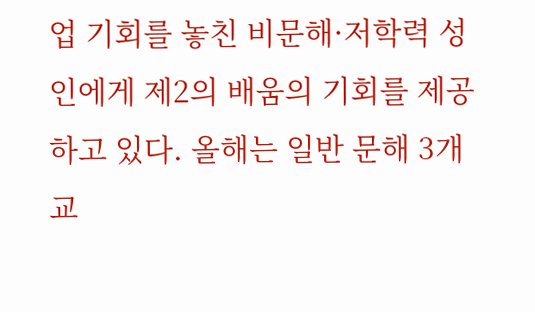업 기회를 놓친 비문해·저학력 성인에게 제2의 배움의 기회를 제공하고 있다. 올해는 일반 문해 3개 교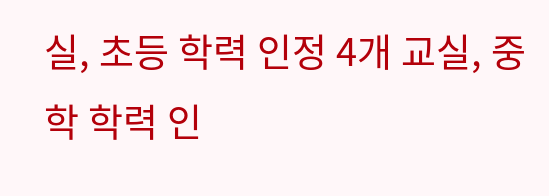실, 초등 학력 인정 4개 교실, 중학 학력 인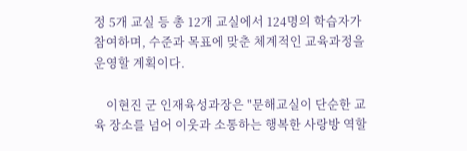정 5개 교실 등 총 12개 교실에서 124명의 학습자가 참여하며, 수준과 목표에 맞춘 체계적인 교육과정을 운영할 계획이다.

    이현진 군 인재육성과장은 "문해교실이 단순한 교육 장소를 넘어 이웃과 소통하는 행복한 사랑방 역할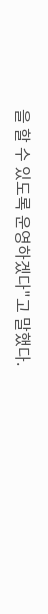을 할 수 있도록 운영하겠다"고 말했다.